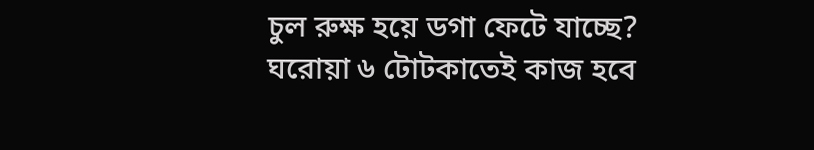চুল রুক্ষ হয়ে ডগা ফেটে যাচ্ছে? ঘরোয়া ৬ টোটকাতেই কাজ হবে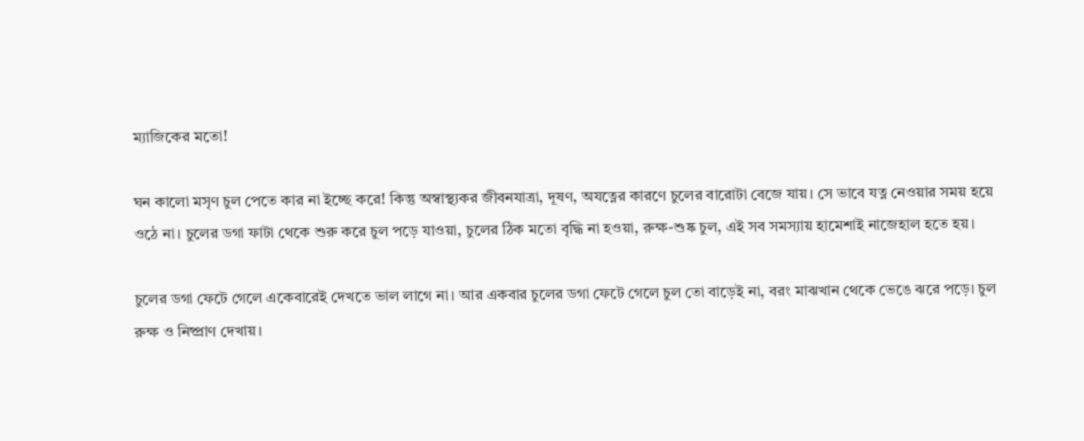ম্যাজিকের মতো!

ঘন কালো মসৃণ চুল পেতে কার না ইচ্ছে করে! কিন্তু অস্বাস্থ্যকর জীবনযাত্রা, দূষণ, অযত্নের কারণে চুলের বারোটা বেজে যায়। সে ভাবে যত্ন নেওয়ার সময় হয়ে ওঠে না। চুলের ডগা ফাটা থেকে শুরু করে চুল পড়ে যাওয়া, চুলের ঠিক মতো বৃদ্ধি না হওয়া, রুক্ষ-শুষ্ক চুল, এই সব সমস্যায় হামেশাই নাজেহাল হতে হয়।

চুলের ডগা ফেটে গেলে একেবারেই দেখতে ভাল লাগে না। আর একবার চুলের ডগা ফেটে গেলে চুল তো বাড়েই না, বরং মাঝখান থেকে ভেঙে ঝরে পড়ে। চুল রুক্ষ ও নিষ্প্রাণ দেখায়।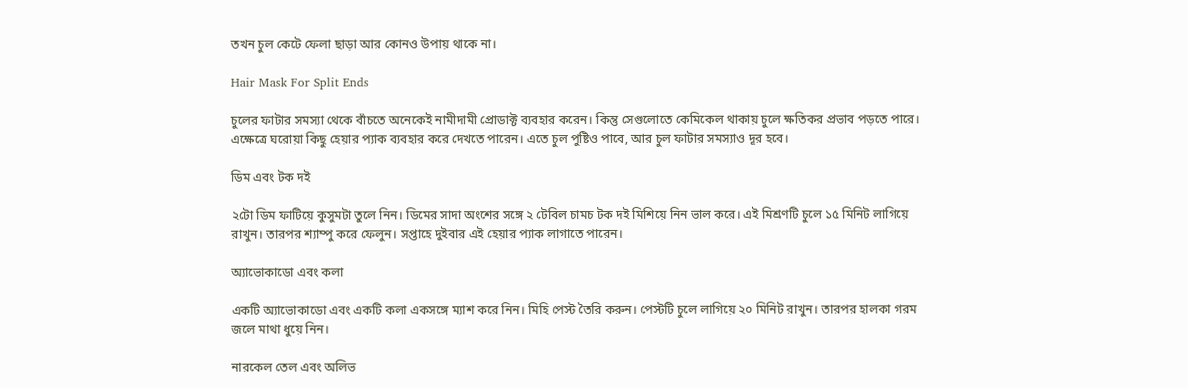তখন চুল কেটে ফেলা ছাড়া আর কোনও উপায় থাকে না।

Hair Mask For Split Ends

চুলের ফাটার সমস্যা থেকে বাঁচতে অনেকেই নামীদামী প্রোডাক্ট ব্যবহার করেন। কিন্তু সেগুলোতে কেমিকেল থাকায় চুলে ক্ষতিকর প্রভাব পড়তে পারে। এক্ষেত্রে ঘরোয়া কিছু হেয়ার প্যাক ব্যবহার করে দেখতে পারেন। এতে চুল পুষ্টিও পাবে, আর চুল ফাটার সমস্যাও দূর হবে।

ডিম এবং টক দই

২টো ডিম ফাটিয়ে কুসুমটা তুলে নিন। ডিমের সাদা অংশের সঙ্গে ২ টেবিল চামচ টক দই মিশিয়ে নিন ভাল করে। এই মিশ্রণটি চুলে ১৫ মিনিট লাগিয়ে রাখুন। তারপর শ্যাম্পু করে ফেলুন। সপ্তাহে দুইবার এই হেয়ার প্যাক লাগাতে পারেন।

অ্যাভোকাডো এবং কলা

একটি অ্যাভোকাডো এবং একটি কলা একসঙ্গে ম্যাশ করে নিন। মিহি পেস্ট তৈরি করুন। পেস্টটি চুলে লাগিয়ে ২০ মিনিট রাখুন। তারপর হালকা গরম জলে মাথা ধুয়ে নিন।

নারকেল তেল এবং অলিভ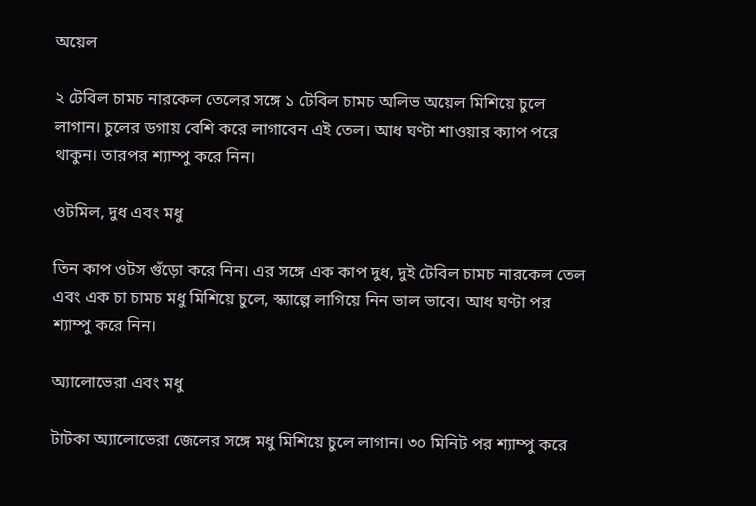অয়েল

২ টেবিল চামচ নারকেল তেলের সঙ্গে ১ টেবিল চামচ অলিভ অয়েল মিশিয়ে চুলে লাগান। চুলের ডগায় বেশি করে লাগাবেন এই তেল। আধ ঘণ্টা শাওয়ার ক্যাপ পরে থাকুন। তারপর শ্যাম্পু করে নিন।

ওটমিল, দুধ এবং মধু

তিন কাপ ওটস গুঁড়ো করে নিন। এর সঙ্গে এক কাপ দুধ, দুই টেবিল চামচ নারকেল তেল এবং এক চা চামচ মধু মিশিয়ে চুলে, স্ক্যাল্পে লাগিয়ে নিন ভাল ভাবে। আধ ঘণ্টা পর শ্যাম্পু করে নিন।

অ্যালোভেরা এবং মধু

টাটকা অ্যালোভেরা জেলের সঙ্গে মধু মিশিয়ে চুলে লাগান। ৩০ মিনিট পর শ্যাম্পু করে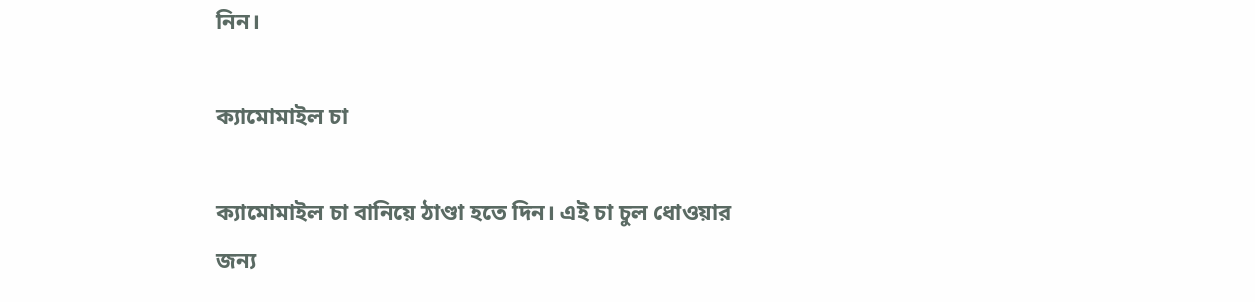নিন।

ক্যামোমাইল চা

ক্যামোমাইল চা বানিয়ে ঠাণ্ডা হতে দিন। এই চা চুল ধোওয়ার জন্য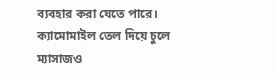ব্যবহার করা যেতে পারে। ক্যামোমাইল তেল দিয়ে চুলে ম্যাসাজও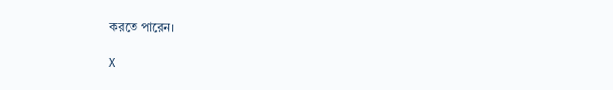করতে পারেন।

X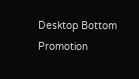Desktop Bottom Promotion